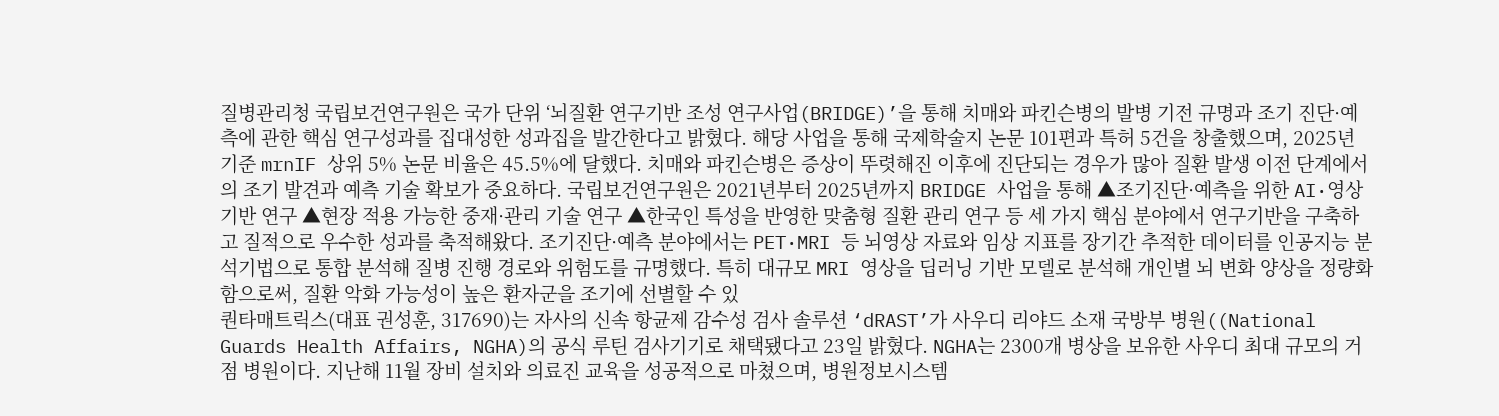질병관리청 국립보건연구원은 국가 단위 ‘뇌질환 연구기반 조성 연구사업(BRIDGE)’을 통해 치매와 파킨슨병의 발병 기전 규명과 조기 진단·예측에 관한 핵심 연구성과를 집대성한 성과집을 발간한다고 밝혔다. 해당 사업을 통해 국제학술지 논문 101편과 특허 5건을 창출했으며, 2025년 기준 mrnIF 상위 5% 논문 비율은 45.5%에 달했다. 치매와 파킨슨병은 증상이 뚜렷해진 이후에 진단되는 경우가 많아 질환 발생 이전 단계에서의 조기 발견과 예측 기술 확보가 중요하다. 국립보건연구원은 2021년부터 2025년까지 BRIDGE 사업을 통해 ▲조기진단·예측을 위한 AI·영상 기반 연구 ▲현장 적용 가능한 중재·관리 기술 연구 ▲한국인 특성을 반영한 맞춤형 질환 관리 연구 등 세 가지 핵심 분야에서 연구기반을 구축하고 질적으로 우수한 성과를 축적해왔다. 조기진단·예측 분야에서는 PET·MRI 등 뇌영상 자료와 임상 지표를 장기간 추적한 데이터를 인공지능 분석기법으로 통합 분석해 질병 진행 경로와 위험도를 규명했다. 특히 대규모 MRI 영상을 딥러닝 기반 모델로 분석해 개인별 뇌 변화 양상을 정량화함으로써, 질환 악화 가능성이 높은 환자군을 조기에 선별할 수 있
퀀타매트릭스(대표 권성훈, 317690)는 자사의 신속 항균제 감수성 검사 솔루션 ‘dRAST’가 사우디 리야드 소재 국방부 병원((National Guards Health Affairs, NGHA)의 공식 루틴 검사기기로 채택됐다고 23일 밝혔다. NGHA는 2300개 병상을 보유한 사우디 최대 규모의 거점 병원이다. 지난해 11월 장비 설치와 의료진 교육을 성공적으로 마쳤으며, 병원정보시스템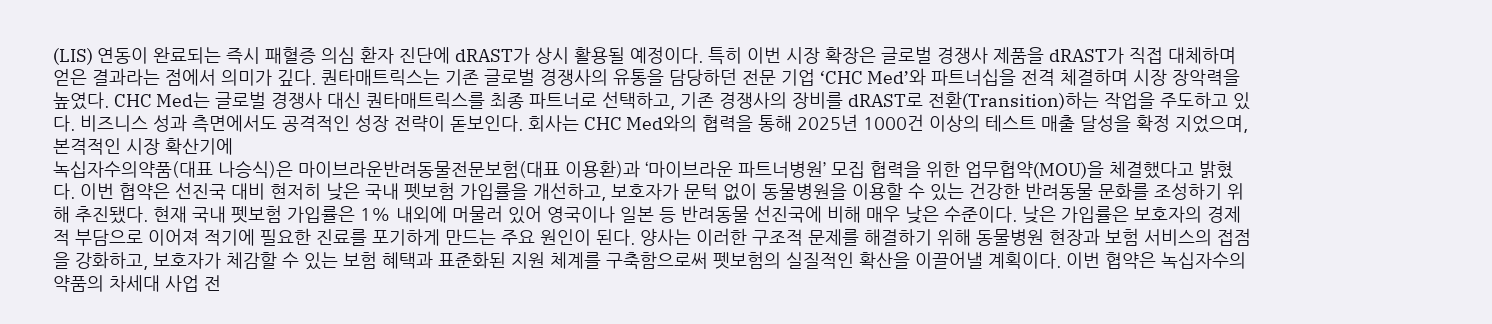(LIS) 연동이 완료되는 즉시 패혈증 의심 환자 진단에 dRAST가 상시 활용될 예정이다. 특히 이번 시장 확장은 글로벌 경쟁사 제품을 dRAST가 직접 대체하며 얻은 결과라는 점에서 의미가 깊다. 퀀타매트릭스는 기존 글로벌 경쟁사의 유통을 담당하던 전문 기업 ‘CHC Med’와 파트너십을 전격 체결하며 시장 장악력을 높였다. CHC Med는 글로벌 경쟁사 대신 퀀타매트릭스를 최종 파트너로 선택하고, 기존 경쟁사의 장비를 dRAST로 전환(Transition)하는 작업을 주도하고 있다. 비즈니스 성과 측면에서도 공격적인 성장 전략이 돋보인다. 회사는 CHC Med와의 협력을 통해 2025년 1000건 이상의 테스트 매출 달성을 확정 지었으며, 본격적인 시장 확산기에
녹십자수의약품(대표 나승식)은 마이브라운반려동물전문보험(대표 이용환)과 ‘마이브라운 파트너병원’ 모집 협력을 위한 업무협약(MOU)을 체결했다고 밝혔다. 이번 협약은 선진국 대비 현저히 낮은 국내 펫보험 가입률을 개선하고, 보호자가 문턱 없이 동물병원을 이용할 수 있는 건강한 반려동물 문화를 조성하기 위해 추진됐다. 현재 국내 펫보험 가입률은 1% 내외에 머물러 있어 영국이나 일본 등 반려동물 선진국에 비해 매우 낮은 수준이다. 낮은 가입률은 보호자의 경제적 부담으로 이어져 적기에 필요한 진료를 포기하게 만드는 주요 원인이 된다. 양사는 이러한 구조적 문제를 해결하기 위해 동물병원 현장과 보험 서비스의 접점을 강화하고, 보호자가 체감할 수 있는 보험 혜택과 표준화된 지원 체계를 구축함으로써 펫보험의 실질적인 확산을 이끌어낼 계획이다. 이번 협약은 녹십자수의약품의 차세대 사업 전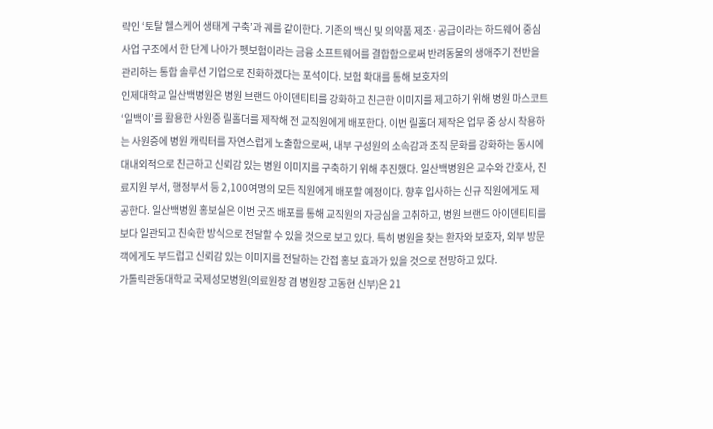략인 ‘토탈 헬스케어 생태계 구축’과 궤를 같이한다. 기존의 백신 및 의약품 제조·공급이라는 하드웨어 중심 사업 구조에서 한 단계 나아가 펫보험이라는 금융 소프트웨어를 결합함으로써 반려동물의 생애주기 전반을 관리하는 통합 솔루션 기업으로 진화하겠다는 포석이다. 보험 확대를 통해 보호자의
인제대학교 일산백병원은 병원 브랜드 아이덴티티를 강화하고 친근한 이미지를 제고하기 위해 병원 마스코트 ‘일백이’를 활용한 사원증 릴홀더를 제작해 전 교직원에게 배포한다. 이번 릴홀더 제작은 업무 중 상시 착용하는 사원증에 병원 캐릭터를 자연스럽게 노출함으로써, 내부 구성원의 소속감과 조직 문화를 강화하는 동시에 대내외적으로 친근하고 신뢰감 있는 병원 이미지를 구축하기 위해 추진했다. 일산백병원은 교수와 간호사, 진료지원 부서, 행정부서 등 2,100여명의 모든 직원에게 배포할 예정이다. 향후 입사하는 신규 직원에게도 제공한다. 일산백병원 홍보실은 이번 굿즈 배포를 통해 교직원의 자긍심을 고취하고, 병원 브랜드 아이덴티티를 보다 일관되고 친숙한 방식으로 전달할 수 있을 것으로 보고 있다. 특히 병원을 찾는 환자와 보호자, 외부 방문객에게도 부드럽고 신뢰감 있는 이미지를 전달하는 간접 홍보 효과가 있을 것으로 전망하고 있다.
가톨릭관동대학교 국제성모병원(의료원장 겸 병원장 고동현 신부)은 21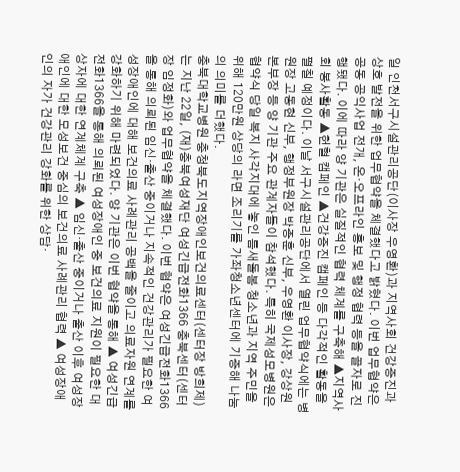일 인천서구시설관리공단(이사장 우영환)과 지역사회 건강증진과 상호 발전을 위한 업무협약을 체결했다고 밝혔다. 이번 업무협약은 공동 공익사업 전개, 온·오프라인 홍보 및 행정 협력 등을 골자로 진행됐다. 이에 따라 양 기관은 실질적인 협력 체계를 구축해 ▲지역사회 봉사활동 ▲헌혈 캠페인 ▲건강증진 캠페인 등 다각적인 활동을 펼칠 예정이다. 이날 서구시설관리공단에서 열린 업무협약식에는 병원장 고동현 신부, 행정부원장 박종훈 신부, 우영환 이사장, 강상원 본부장 등 양 기관 주요 관계자들이 참석했다. 특히 국제성모병원은 협약식 당일 복지 사각지대에 놓인 틈새돌봄 청소년과 지역 주민을 위해 120만원 상당의 라면 조리기를 가좌청소년센터에 기증해 나눔의 의미를 더했다.
충북대학교병원 충청북도지역장애인보건의료센터(센터장 방희제)는 지난 22일, (재)충북여성재단 여성긴급전화1366 충북센터(센터장 임정화)와 업무협약을 체결했다. 이번 협약은 여성긴급전화1366을 통해 의뢰된 임신·출산 중이거나 지속적인 건강관리가 필요한 여성장애인에 대해 보건의료 사례관리 공백을 줄이고 의료자원 연계를 강화하기 위해 마련되었다. 양 기관은 이번 협약을 통해 ▲ 여성긴급전화1366을 통해 의뢰된 여성장애인 중 보건의료 지원이 필요한 대상자에 대한 연계체계 구축 ▲ 임신·출산 중이거나 출산 이후 여성장애인에 대한 모성보건 중심의 보건의료 사례관리 협력 ▲ 여성장애인의 자가 건강관리 강화를 위한 상담·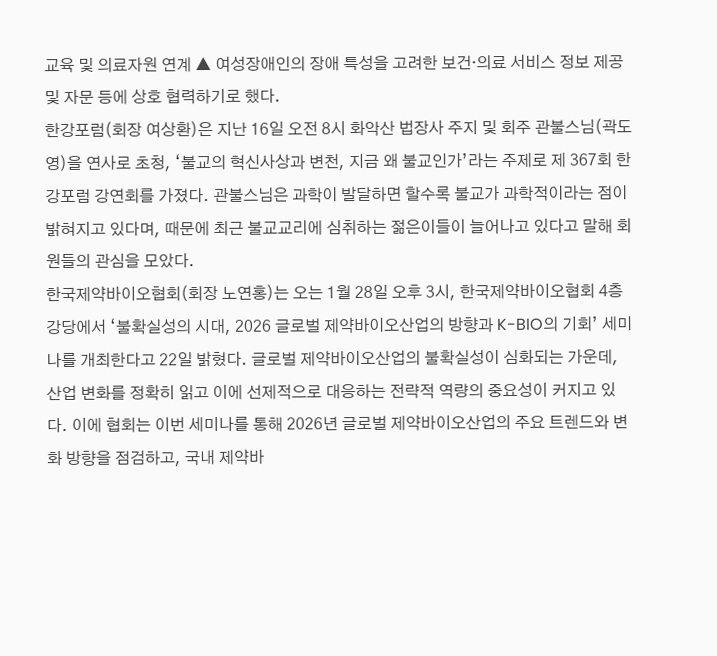교육 및 의료자원 연계 ▲ 여성장애인의 장애 특성을 고려한 보건·의료 서비스 정보 제공 및 자문 등에 상호 협력하기로 했다.
한강포럼(회장 여상환)은 지난 16일 오전 8시 화악산 법장사 주지 및 회주 관불스님(곽도영)을 연사로 초청, ‘불교의 혁신사상과 변천, 지금 왜 불교인가’라는 주제로 제 367회 한강포럼 강연회를 가졌다. 관불스님은 과학이 발달하면 할수록 불교가 과학적이라는 점이 밝혀지고 있다며, 때문에 최근 불교교리에 심취하는 젊은이들이 늘어나고 있다고 말해 회원들의 관심을 모았다.
한국제약바이오협회(회장 노연홍)는 오는 1월 28일 오후 3시, 한국제약바이오협회 4층 강당에서 ‘불확실성의 시대, 2026 글로벌 제약바이오산업의 방향과 K-BIO의 기회’ 세미나를 개최한다고 22일 밝혔다. 글로벌 제약바이오산업의 불확실성이 심화되는 가운데, 산업 변화를 정확히 읽고 이에 선제적으로 대응하는 전략적 역량의 중요성이 커지고 있다. 이에 협회는 이번 세미나를 통해 2026년 글로벌 제약바이오산업의 주요 트렌드와 변화 방향을 점검하고, 국내 제약바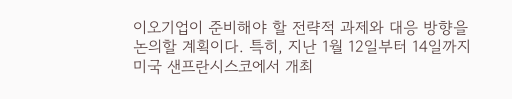이오기업이 준비해야 할 전략적 과제와 대응 방향을 논의할 계획이다. 특히, 지난 1월 12일부터 14일까지 미국 샌프란시스코에서 개최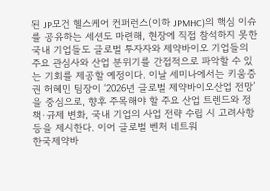된 JP모건 헬스케어 컨퍼런스(이하 JPMHC)의 핵심 이슈를 공유하는 세션도 마련해, 현장에 직접 참석하지 못한 국내 기업들도 글로벌 투자자와 제약바이오 기업들의 주요 관심사와 산업 분위기를 간접적으로 파악할 수 있는 기회를 제공할 예정이다. 이날 세미나에서는 키움증권 허혜민 팀장이 ‘2026년 글로벌 제약바이오산업 전망’을 중심으로, 향후 주목해야 할 주요 산업 트렌드와 정책·규제 변화, 국내 기업의 사업 전략 수립 시 고려사항 등을 제시한다. 이어 글로벌 벤처 네트워
한국제약바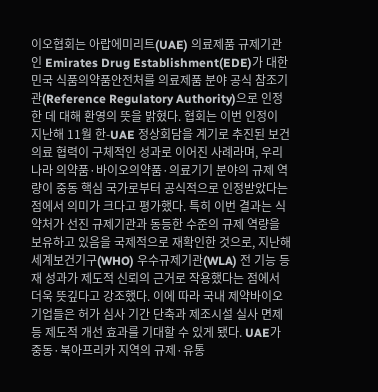이오협회는 아랍에미리트(UAE) 의료제품 규제기관인 Emirates Drug Establishment(EDE)가 대한민국 식품의약품안전처를 의료제품 분야 공식 참조기관(Reference Regulatory Authority)으로 인정한 데 대해 환영의 뜻을 밝혔다. 협회는 이번 인정이 지난해 11월 한-UAE 정상회담을 계기로 추진된 보건의료 협력이 구체적인 성과로 이어진 사례라며, 우리나라 의약품·바이오의약품·의료기기 분야의 규제 역량이 중동 핵심 국가로부터 공식적으로 인정받았다는 점에서 의미가 크다고 평가했다. 특히 이번 결과는 식약처가 선진 규제기관과 동등한 수준의 규제 역량을 보유하고 있음을 국제적으로 재확인한 것으로, 지난해 세계보건기구(WHO) 우수규제기관(WLA) 전 기능 등재 성과가 제도적 신뢰의 근거로 작용했다는 점에서 더욱 뜻깊다고 강조했다. 이에 따라 국내 제약바이오 기업들은 허가 심사 기간 단축과 제조시설 실사 면제 등 제도적 개선 효과를 기대할 수 있게 됐다. UAE가 중동·북아프리카 지역의 규제·유통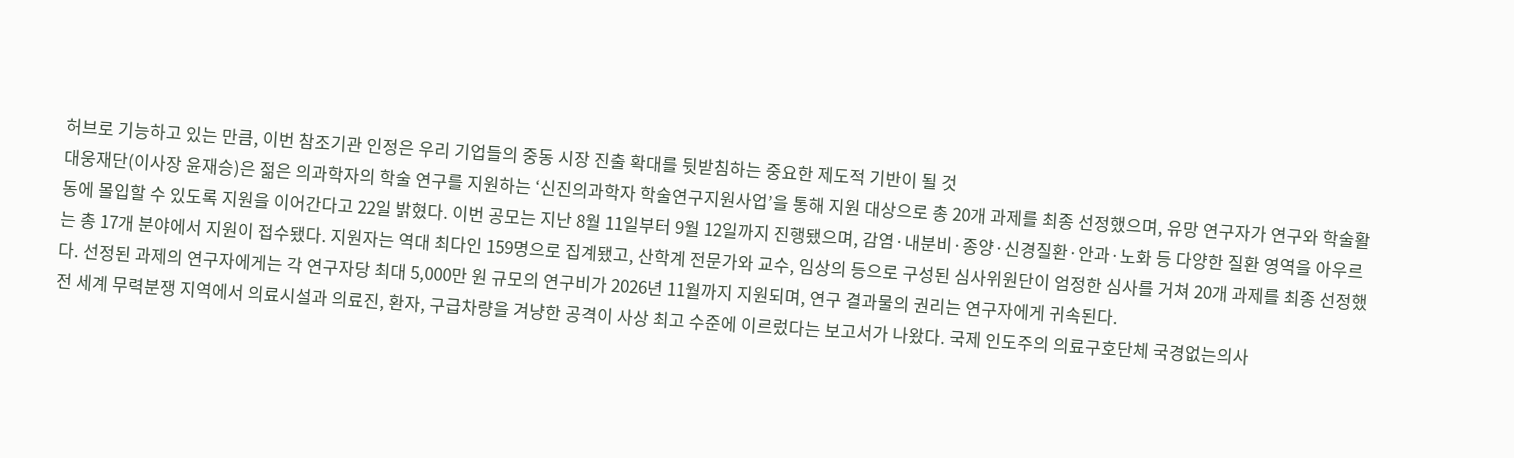허브로 기능하고 있는 만큼, 이번 참조기관 인정은 우리 기업들의 중동 시장 진출 확대를 뒷받침하는 중요한 제도적 기반이 될 것
대웅재단(이사장 윤재승)은 젊은 의과학자의 학술 연구를 지원하는 ‘신진의과학자 학술연구지원사업’을 통해 지원 대상으로 총 20개 과제를 최종 선정했으며, 유망 연구자가 연구와 학술활동에 몰입할 수 있도록 지원을 이어간다고 22일 밝혔다. 이번 공모는 지난 8월 11일부터 9월 12일까지 진행됐으며, 감염·내분비·종양·신경질환·안과·노화 등 다양한 질환 영역을 아우르는 총 17개 분야에서 지원이 접수됐다. 지원자는 역대 최다인 159명으로 집계됐고, 산학계 전문가와 교수, 임상의 등으로 구성된 심사위원단이 엄정한 심사를 거쳐 20개 과제를 최종 선정했다. 선정된 과제의 연구자에게는 각 연구자당 최대 5,000만 원 규모의 연구비가 2026년 11월까지 지원되며, 연구 결과물의 권리는 연구자에게 귀속된다.
전 세계 무력분쟁 지역에서 의료시설과 의료진, 환자, 구급차량을 겨냥한 공격이 사상 최고 수준에 이르렀다는 보고서가 나왔다. 국제 인도주의 의료구호단체 국경없는의사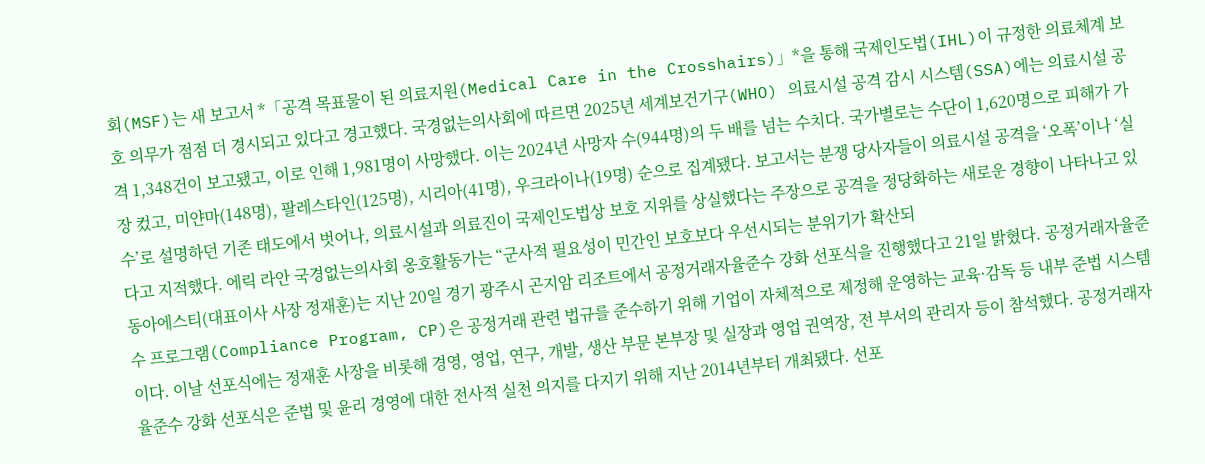회(MSF)는 새 보고서 *「공격 목표물이 된 의료지원(Medical Care in the Crosshairs)」*을 통해 국제인도법(IHL)이 규정한 의료체계 보호 의무가 점점 더 경시되고 있다고 경고했다. 국경없는의사회에 따르면 2025년 세계보건기구(WHO) 의료시설 공격 감시 시스템(SSA)에는 의료시설 공격 1,348건이 보고됐고, 이로 인해 1,981명이 사망했다. 이는 2024년 사망자 수(944명)의 두 배를 넘는 수치다. 국가별로는 수단이 1,620명으로 피해가 가장 컸고, 미얀마(148명), 팔레스타인(125명), 시리아(41명), 우크라이나(19명) 순으로 집계됐다. 보고서는 분쟁 당사자들이 의료시설 공격을 ‘오폭’이나 ‘실수’로 설명하던 기존 태도에서 벗어나, 의료시설과 의료진이 국제인도법상 보호 지위를 상실했다는 주장으로 공격을 정당화하는 새로운 경향이 나타나고 있다고 지적했다. 에릭 라안 국경없는의사회 옹호활동가는 “군사적 필요성이 민간인 보호보다 우선시되는 분위기가 확산되
동아에스티(대표이사 사장 정재훈)는 지난 20일 경기 광주시 곤지암 리조트에서 공정거래자율준수 강화 선포식을 진행했다고 21일 밝혔다. 공정거래자율준수 프로그램(Compliance Program, CP)은 공정거래 관련 법규를 준수하기 위해 기업이 자체적으로 제정해 운영하는 교육·감독 등 내부 준법 시스템이다. 이날 선포식에는 정재훈 사장을 비롯해 경영, 영업, 연구, 개발, 생산 부문 본부장 및 실장과 영업 권역장, 전 부서의 관리자 등이 참석했다. 공정거래자율준수 강화 선포식은 준법 및 윤리 경영에 대한 전사적 실천 의지를 다지기 위해 지난 2014년부터 개최됐다. 선포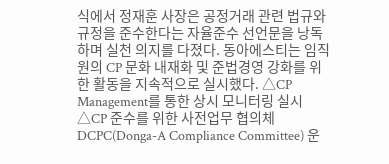식에서 정재훈 사장은 공정거래 관련 법규와 규정을 준수한다는 자율준수 선언문을 낭독하며 실천 의지를 다졌다. 동아에스티는 임직원의 CP 문화 내재화 및 준법경영 강화를 위한 활동을 지속적으로 실시했다. △CP Management를 통한 상시 모니터링 실시 △CP 준수를 위한 사전업무 협의체 DCPC(Donga-A Compliance Committee) 운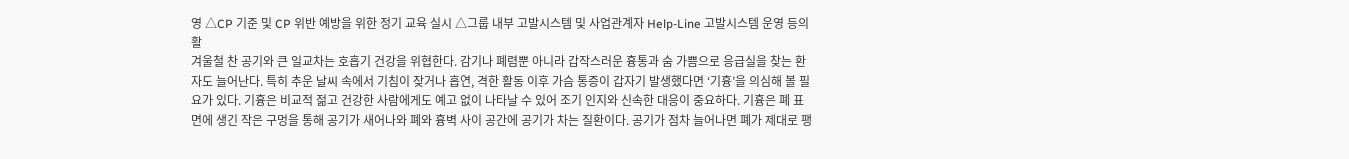영 △CP 기준 및 CP 위반 예방을 위한 정기 교육 실시 △그룹 내부 고발시스템 및 사업관계자 Help-Line 고발시스템 운영 등의 활
겨울철 찬 공기와 큰 일교차는 호흡기 건강을 위협한다. 감기나 폐렴뿐 아니라 갑작스러운 흉통과 숨 가쁨으로 응급실을 찾는 환자도 늘어난다. 특히 추운 날씨 속에서 기침이 잦거나 흡연, 격한 활동 이후 가슴 통증이 갑자기 발생했다면 ‘기흉’을 의심해 볼 필요가 있다. 기흉은 비교적 젊고 건강한 사람에게도 예고 없이 나타날 수 있어 조기 인지와 신속한 대응이 중요하다. 기흉은 폐 표면에 생긴 작은 구멍을 통해 공기가 새어나와 폐와 흉벽 사이 공간에 공기가 차는 질환이다. 공기가 점차 늘어나면 폐가 제대로 팽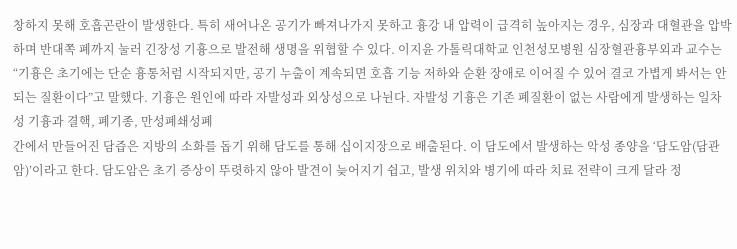창하지 못해 호흡곤란이 발생한다. 특히 새어나온 공기가 빠져나가지 못하고 흉강 내 압력이 급격히 높아지는 경우, 심장과 대혈관을 압박하며 반대쪽 폐까지 눌러 긴장성 기흉으로 발전해 생명을 위협할 수 있다. 이지윤 가톨릭대학교 인천성모병원 심장혈관흉부외과 교수는 “기흉은 초기에는 단순 흉통처럼 시작되지만, 공기 누출이 계속되면 호흡 기능 저하와 순환 장애로 이어질 수 있어 결코 가볍게 봐서는 안 되는 질환이다”고 말했다. 기흉은 원인에 따라 자발성과 외상성으로 나뉜다. 자발성 기흉은 기존 폐질환이 없는 사람에게 발생하는 일차성 기흉과 결핵, 폐기종, 만성폐쇄성폐
간에서 만들어진 담즙은 지방의 소화를 돕기 위해 담도를 통해 십이지장으로 배출된다. 이 담도에서 발생하는 악성 종양을 ‘담도암(담관암)’이라고 한다. 담도암은 초기 증상이 뚜렷하지 않아 발견이 늦어지기 쉽고, 발생 위치와 병기에 따라 치료 전략이 크게 달라 정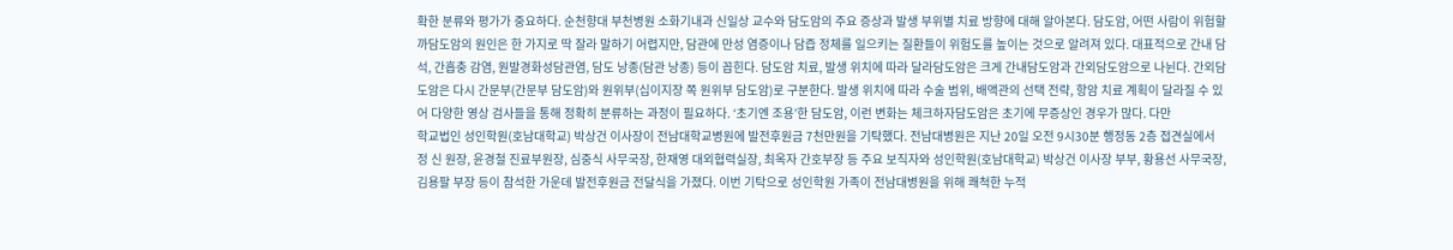확한 분류와 평가가 중요하다. 순천향대 부천병원 소화기내과 신일상 교수와 담도암의 주요 증상과 발생 부위별 치료 방향에 대해 알아본다. 담도암, 어떤 사람이 위험할까담도암의 원인은 한 가지로 딱 잘라 말하기 어렵지만, 담관에 만성 염증이나 담즙 정체를 일으키는 질환들이 위험도를 높이는 것으로 알려져 있다. 대표적으로 간내 담석, 간흡충 감염, 원발경화성담관염, 담도 낭종(담관 낭종) 등이 꼽힌다. 담도암 치료, 발생 위치에 따라 달라담도암은 크게 간내담도암과 간외담도암으로 나뉜다. 간외담도암은 다시 간문부(간문부 담도암)와 원위부(십이지장 쪽 원위부 담도암)로 구분한다. 발생 위치에 따라 수술 범위, 배액관의 선택 전략, 항암 치료 계획이 달라질 수 있어 다양한 영상 검사들을 통해 정확히 분류하는 과정이 필요하다. ‘초기엔 조용’한 담도암, 이런 변화는 체크하자담도암은 초기에 무증상인 경우가 많다. 다만
학교법인 성인학원(호남대학교) 박상건 이사장이 전남대학교병원에 발전후원금 7천만원을 기탁했다. 전남대병원은 지난 20일 오전 9시30분 행정동 2층 접견실에서 정 신 원장, 윤경철 진료부원장, 심중식 사무국장, 한재영 대외협력실장, 최옥자 간호부장 등 주요 보직자와 성인학원(호남대학교) 박상건 이사장 부부, 황용선 사무국장, 김용팔 부장 등이 참석한 가운데 발전후원금 전달식을 가졌다. 이번 기탁으로 성인학원 가족이 전남대병원을 위해 쾌척한 누적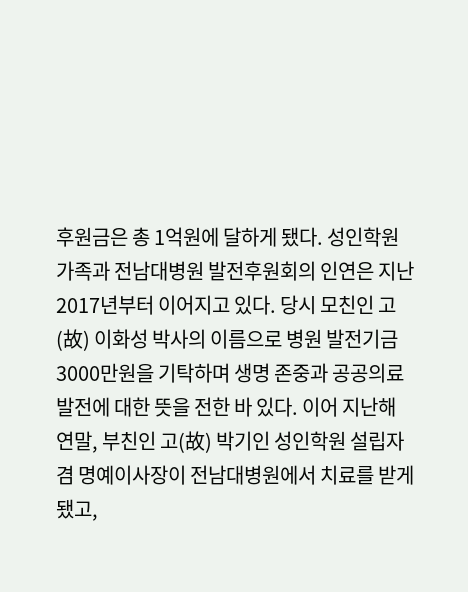후원금은 총 1억원에 달하게 됐다. 성인학원 가족과 전남대병원 발전후원회의 인연은 지난 2017년부터 이어지고 있다. 당시 모친인 고(故) 이화성 박사의 이름으로 병원 발전기금 3000만원을 기탁하며 생명 존중과 공공의료 발전에 대한 뜻을 전한 바 있다. 이어 지난해 연말, 부친인 고(故) 박기인 성인학원 설립자 겸 명예이사장이 전남대병원에서 치료를 받게 됐고,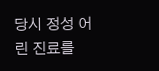당시 정성 어린 진료를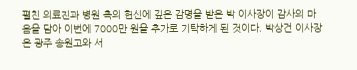펼친 의료진과 병원 측의 헌신에 깊은 감명을 받은 박 이사장이 감사의 마음을 담아 이번에 7000만 원을 추가로 기탁하게 된 것이다. 박상건 이사장은 광주 송원고와 서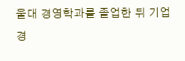울대 경영학과를 졸업한 뒤 기업 경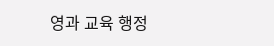영과 교육 행정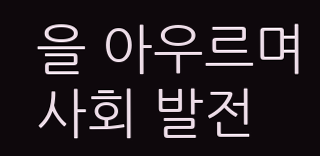을 아우르며 사회 발전